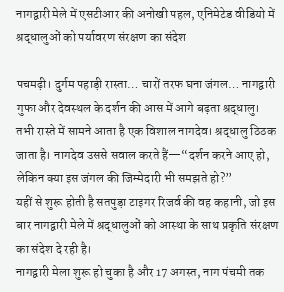नागद्वारी मेले में एसटीआर की अनोखी पहल, एनिमेटेड वीडियो में श्रद्धालुओं को पर्यावरण संरक्षण का संदेश

पचमढ़ी। दुर्गम पहाड़ी रास्ता… चारों तरफ घना जंगल… नागद्वारी गुफा और देवस्थल के दर्शन की आस में आगे बढ़ता श्रद्धालु। तभी रास्ते में सामने आता है एक विशाल नागदेव। श्रद्धालु ठिठक जाता है। नागदेव उससे सवाल करते हैं—“दर्शन करने आए हो, लेकिन क्या इस जंगल की जिम्मेदारी भी समझते हो?”
यहीं से शुरू होती है सतपुड़ा टाइगर रिजर्व की वह कहानी, जो इस बार नागद्वारी मेले में श्रद्धालुओं को आस्था के साथ प्रकृति संरक्षण का संदेश दे रही है।
नागद्वारी मेला शुरू हो चुका है और 17 अगस्त, नाग पंचमी तक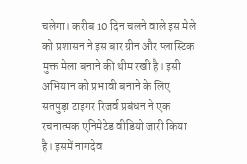चलेगा। करीब 10 दिन चलने वाले इस मेले को प्रशासन ने इस बार ग्रीन और प्लास्टिक मुक्त मेला बनाने की थीम रखी है। इसी अभियान को प्रभावी बनाने के लिए सतपुड़ा टाइगर रिजर्व प्रबंधन ने एक रचनात्मक एनिमेटेड वीडियो जारी किया है। इसमें नागदेव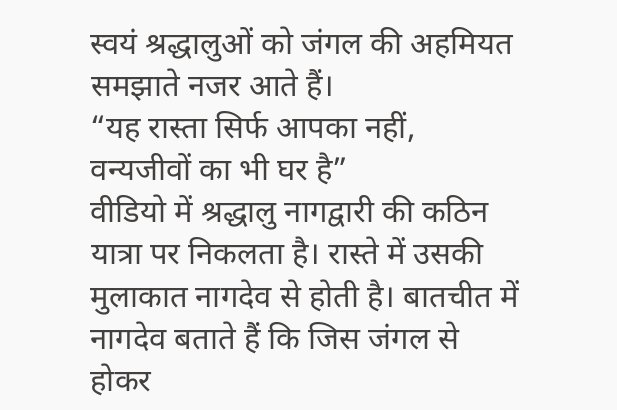स्वयं श्रद्धालुओं को जंगल की अहमियत समझाते नजर आते हैं।
“यह रास्ता सिर्फ आपका नहीं, वन्यजीवों का भी घर है”
वीडियो में श्रद्धालु नागद्वारी की कठिन यात्रा पर निकलता है। रास्ते में उसकी मुलाकात नागदेव से होती है। बातचीत में नागदेव बताते हैं कि जिस जंगल से होकर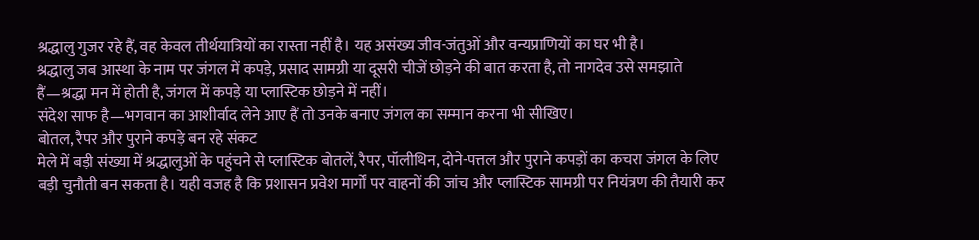श्रद्धालु गुजर रहे हैं, वह केवल तीर्थयात्रियों का रास्ता नहीं है। यह असंख्य जीव-जंतुओं और वन्यप्राणियों का घर भी है।
श्रद्धालु जब आस्था के नाम पर जंगल में कपड़े, प्रसाद सामग्री या दूसरी चीजें छोड़ने की बात करता है, तो नागदेव उसे समझाते हैं—श्रद्धा मन में होती है, जंगल में कपड़े या प्लास्टिक छोड़ने में नहीं।
संदेश साफ है—भगवान का आशीर्वाद लेने आए हैं तो उनके बनाए जंगल का सम्मान करना भी सीखिए।
बोतल, रैपर और पुराने कपड़े बन रहे संकट
मेले में बड़ी संख्या में श्रद्धालुओं के पहुंचने से प्लास्टिक बोतलें, रैपर, पॉलीथिन, दोने-पत्तल और पुराने कपड़ों का कचरा जंगल के लिए बड़ी चुनौती बन सकता है। यही वजह है कि प्रशासन प्रवेश मार्गों पर वाहनों की जांच और प्लास्टिक सामग्री पर नियंत्रण की तैयारी कर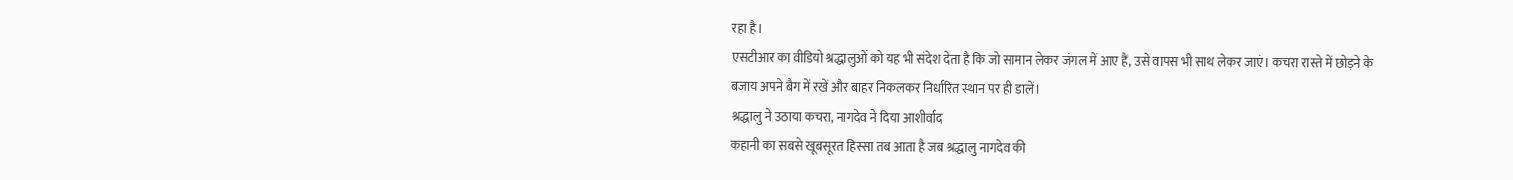रहा है।
एसटीआर का वीडियो श्रद्धालुओं को यह भी संदेश देता है कि जो सामान लेकर जंगल में आए हैं, उसे वापस भी साथ लेकर जाएं। कचरा रास्ते में छोड़ने के बजाय अपने बैग में रखें और बाहर निकलकर निर्धारित स्थान पर ही डालें।
श्रद्धालु ने उठाया कचरा, नागदेव ने दिया आशीर्वाद
कहानी का सबसे खूबसूरत हिस्सा तब आता है जब श्रद्धालु नागदेव की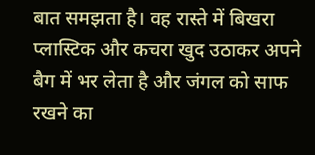बात समझता है। वह रास्ते में बिखरा प्लास्टिक और कचरा खुद उठाकर अपने बैग में भर लेता है और जंगल को साफ रखने का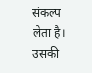संकल्प लेता है।
उसकी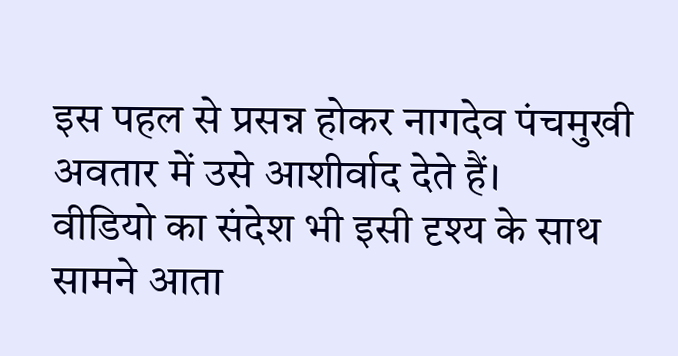इस पहल से प्रसन्न होकर नागदेव पंचमुखी अवतार में उसे आशीर्वाद देते हैं।
वीडियो का संदेश भी इसी दृश्य के साथ सामने आता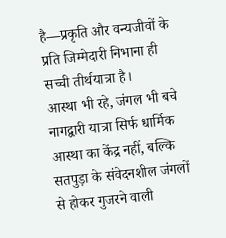है—प्रकृति और वन्यजीवों के प्रति जिम्मेदारी निभाना ही सच्ची तीर्थयात्रा है।
आस्था भी रहे, जंगल भी बचे
नागद्वारी यात्रा सिर्फ धार्मिक आस्था का केंद्र नहीं, बल्कि सतपुड़ा के संवेदनशील जंगलों से होकर गुजरने वाली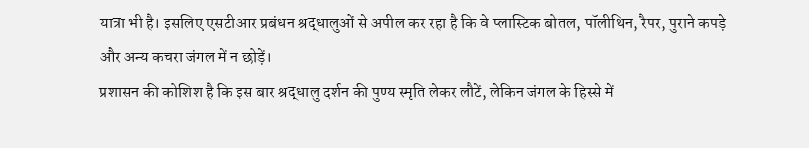यात्रा भी है। इसलिए एसटीआर प्रबंधन श्रद्धालुओं से अपील कर रहा है कि वे प्लास्टिक बोतल, पॉलीथिन, रैपर, पुराने कपड़े और अन्य कचरा जंगल में न छोड़ें।
प्रशासन की कोशिश है कि इस बार श्रद्धालु दर्शन की पुण्य स्मृति लेकर लौटें, लेकिन जंगल के हिस्से में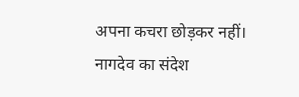अपना कचरा छोड़कर नहीं।
नागदेव का संदेश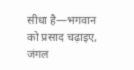सीधा है—भगवान को प्रसाद चढ़ाइए, जंगल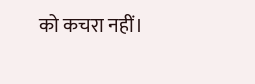को कचरा नहीं।